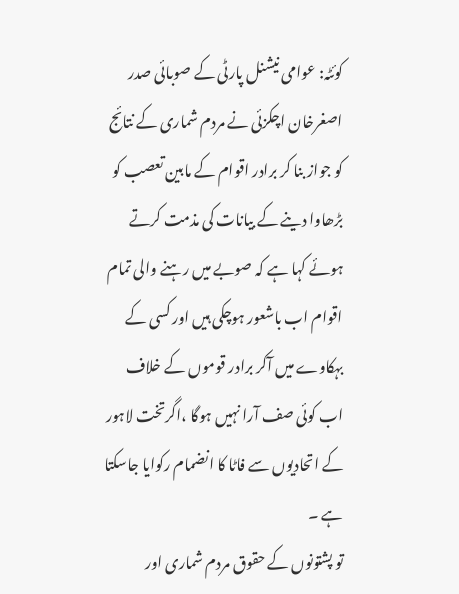کوئٹہ: عوامی نیشنل پارٹی کے صوبائی صدر اصغرخان اچکزئی نے مردم شماری کے نتائج کو جواز بنا کر برادر اقوام کے مابین تعصب کو بڑھاوا دینے کے بیانات کی مذمت کرتے ہوئے کہا ہے کہ صوبے میں رہنے والی تمام اقوام اب باشعور ہوچکی ہیں اور کسی کے بہکاوے میں آکر برادر قوموں کے خلاف اب کوئی صف آرا نہیں ہوگا ،اگرتخت لاہور کے اتحادیوں سے فاٹا کا انضمام رکوایا جاسکتا ہے ۔
تو پشتونوں کے حقوق مردم شماری اور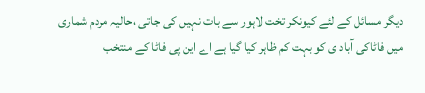دیگر مسائل کے لئے کیونکر تخت لاہور سے بات نہیں کی جاتی ،حالیہ مردم شماری میں فاٹاکی آباد ی کو بہت کم ظاہر کیا گیا ہے اے این پی فاٹا کے منتخب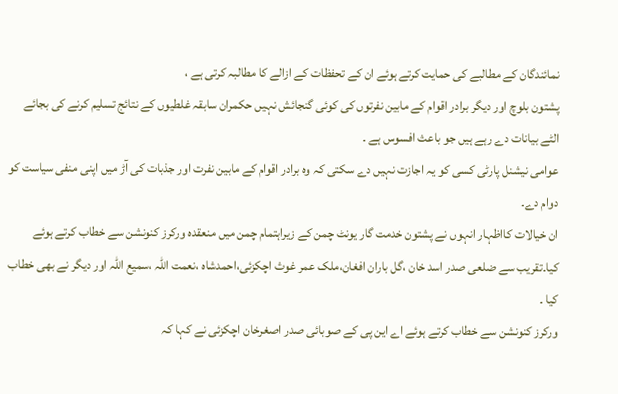نمائندگان کے مطالبے کی حمایت کرتے ہوئے ان کے تحفظات کے ازالے کا مطالبہ کرتی ہے ،
پشتون بلوچ اور دیگر برادر اقوام کے مابین نفرتوں کی کوئی گنجائش نہیں حکمران سابقہ غلطیوں کے نتائج تسلیم کرنے کی بجائے الٹے بیانات دے رہے ہیں جو باعث افسوس ہے ۔
عوامی نیشنل پارٹی کسی کو یہ اجازت نہیں دے سکتی کہ وہ برادر اقوام کے مابین نفرت اور جذبات کی آڑ میں اپنی منفی سیاست کو دوام دے۔
ان خیالات کااظہار انہوں نے پشتون خدمت گار یونٹ چمن کے زیراہتمام چمن میں منعقدہ ورکرز کنونشن سے خطاب کرتے ہوئے کیا۔تقریب سے ضلعی صدر اسد خان ،گل باران افغان،ملک عمر غوث اچکزئی،احمدشاہ ،نعمت اللہ ،سمیع اللہ اور دیگر نے بھی خطاب کیا ۔
ورکرز کنونشن سے خطاب کرتے ہوئے اے این پی کے صوبائی صدر اصغرخان اچکزئی نے کہا کہ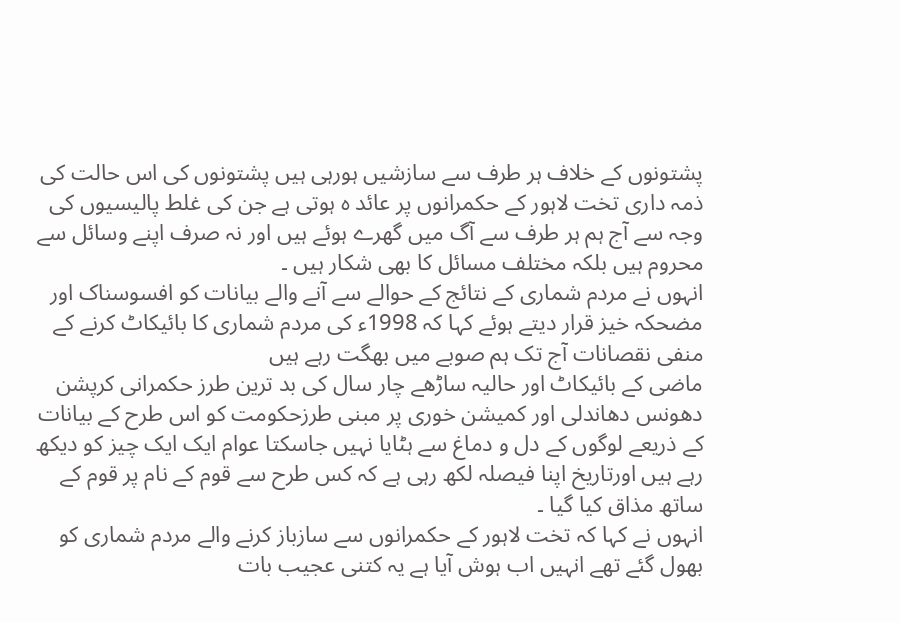پشتونوں کے خلاف ہر طرف سے سازشیں ہورہی ہیں پشتونوں کی اس حالت کی ذمہ داری تخت لاہور کے حکمرانوں پر عائد ہ ہوتی ہے جن کی غلط پالیسیوں کی وجہ سے آج ہم ہر طرف سے آگ میں گھرے ہوئے ہیں اور نہ صرف اپنے وسائل سے محروم ہیں بلکہ مختلف مسائل کا بھی شکار ہیں ۔
انہوں نے مردم شماری کے نتائج کے حوالے سے آنے والے بیانات کو افسوسناک اور مضحکہ خیز قرار دیتے ہوئے کہا کہ 1998ء کی مردم شماری کا بائیکاٹ کرنے کے منفی نقصانات آج تک ہم صوبے میں بھگت رہے ہیں
ماضی کے بائیکاٹ اور حالیہ ساڑھے چار سال کی بد ترین طرز حکمرانی کرپشن دھونس دھاندلی اور کمیشن خوری پر مبنی طرزحکومت کو اس طرح کے بیانات کے ذریعے لوگوں کے دل و دماغ سے ہٹایا نہیں جاسکتا عوام ایک ایک چیز کو دیکھ رہے ہیں اورتاریخ اپنا فیصلہ لکھ رہی ہے کہ کس طرح سے قوم کے نام پر قوم کے ساتھ مذاق کیا گیا ۔
انہوں نے کہا کہ تخت لاہور کے حکمرانوں سے سازباز کرنے والے مردم شماری کو بھول گئے تھے انہیں اب ہوش آیا ہے یہ کتنی عجیب بات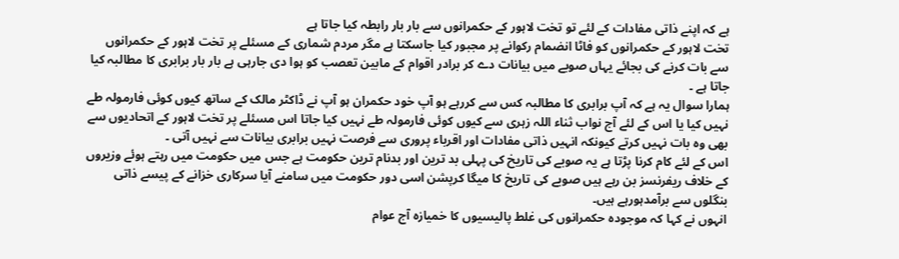ہے کہ اپنے ذاتی مفادات کے لئے تو تخت لاہور کے حکمرانوں سے بار بار رابطہ کیا جاتا ہے
تخت لاہور کے حکمرانوں کو فاٹا انضمام رکوانے پر مجبور کیا جاسکتا ہے مگر مردم شماری کے مسئلے پر تخت لاہور کے حکمرانوں سے بات کرنے کی بجائے یہاں صوبے میں بیانات دے کر برادر اقوام کے مابین تعصب کو ہوا دی جارہی ہے بار بار برابری کا مطالبہ کیا جاتا ہے ۔
ہمارا سوال یہ ہے کہ آپ برابری کا مطالبہ کس سے کررہے ہو آپ خود حکمران ہو آپ نے ڈاکٹر مالک کے ساتھ کیوں کوئی فارمولہ طے نہیں کیا یا اس کے لئے آج نواب ثناء اللہ زہری سے کیوں کوئی فارمولہ طے نہیں کیا جاتا اس مسئلے پر تخت لاہور کے اتحادیوں سے بھی وہ بات نہیں کرتے کیونکہ انہیں ذاتی مفادات اور اقرباء پروری سے فرصت نہیں برابری بیانات سے نہیں آتی ۔
اس کے لئے کام کرنا پڑتا ہے یہ صوبے کی تاریخ کی پہلی بد ترین اور بدنام ترین حکومت ہے جس میں حکومت میں رہتے ہوئے وزیروں کے خلاف ریفرنسز بن رہے ہیں صوبے کی تاریخ کا میگا کرپشن اسی دور حکومت میں سامنے آیا سرکاری خزانے کے پیسے ذاتی بنگلوں سے برآمدہورہے ہیں۔
انہوں نے کہا کہ موجودہ حکمرانوں کی غلط پالیسیوں کا خمیازہ آج عوام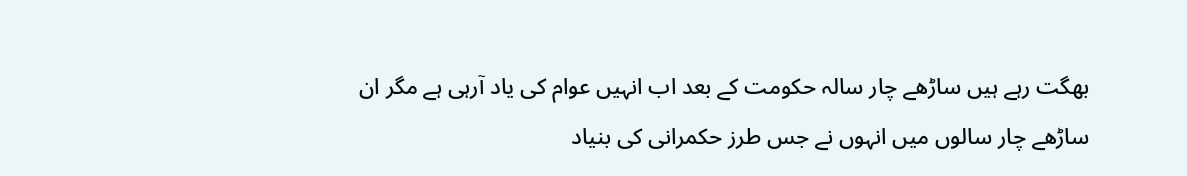بھگت رہے ہیں ساڑھے چار سالہ حکومت کے بعد اب انہیں عوام کی یاد آرہی ہے مگر ان ساڑھے چار سالوں میں انہوں نے جس طرز حکمرانی کی بنیاد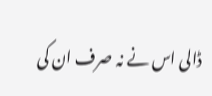ڈالی اس نے نہ صرف ان کی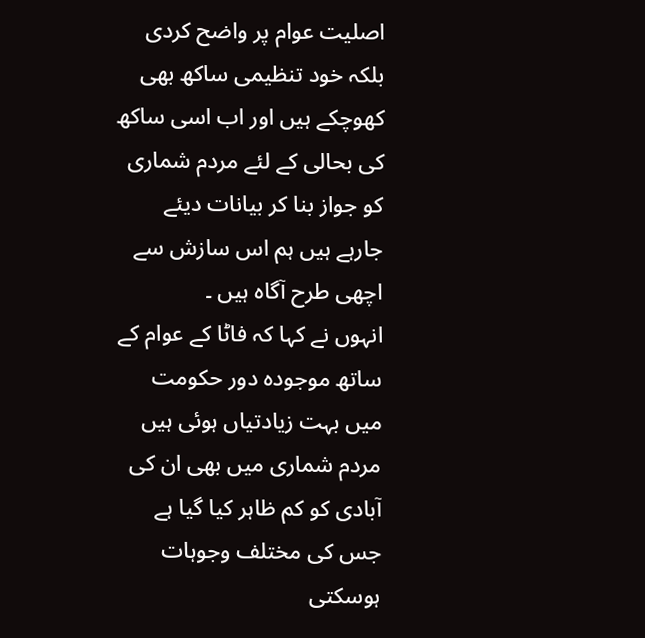اصلیت عوام پر واضح کردی بلکہ خود تنظیمی ساکھ بھی کھوچکے ہیں اور اب اسی ساکھ کی بحالی کے لئے مردم شماری کو جواز بنا کر بیانات دیئے جارہے ہیں ہم اس سازش سے اچھی طرح آگاہ ہیں ۔
انہوں نے کہا کہ فاٹا کے عوام کے ساتھ موجودہ دور حکومت میں بہت زیادتیاں ہوئی ہیں مردم شماری میں بھی ان کی آبادی کو کم ظاہر کیا گیا ہے جس کی مختلف وجوہات ہوسکتی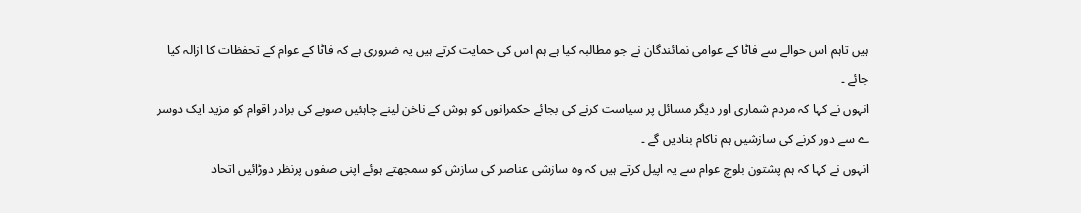ہیں تاہم اس حوالے سے فاٹا کے عوامی نمائندگان نے جو مطالبہ کیا ہے ہم اس کی حمایت کرتے ہیں یہ ضروری ہے کہ فاٹا کے عوام کے تحفظات کا ازالہ کیا جائے ۔
انہوں نے کہا کہ مردم شماری اور دیگر مسائل پر سیاست کرنے کی بجائے حکمرانوں کو ہوش کے ناخن لینے چاہئیں صوبے کی برادر اقوام کو مزید ایک دوسر ے سے دور کرنے کی سازشیں ہم ناکام بنادیں گے ۔
انہوں نے کہا کہ ہم پشتون بلوچ عوام سے یہ اپیل کرتے ہیں کہ وہ سازشی عناصر کی سازش کو سمجھتے ہوئے اپنی صفوں پرنظر دوڑائیں اتحاد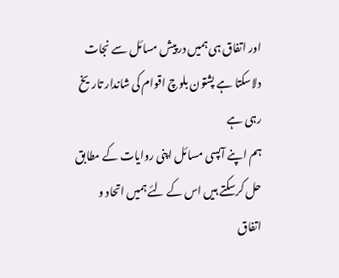اور اتفاق ہی ہمیں درپیش مسائل سے نجات دلاسکتا ہے پشتون بلوچ اقوام کی شاندار تاریخ رہی ہے
ہم اپنے آپسی مسائل اپنی روایات کے مطابق حل کرسکتے ہیں اس کے لئے ہمیں اتحاد و اتفاق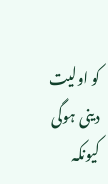کو اولیت دینی ہوگی کیونکہ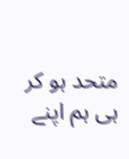متحد ہو کر ہی ہم اپنے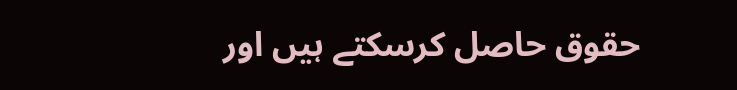حقوق حاصل کرسکتے ہیں اور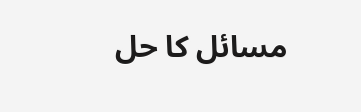مسائل کا حل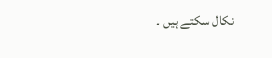نکال سکتے ہیں ۔